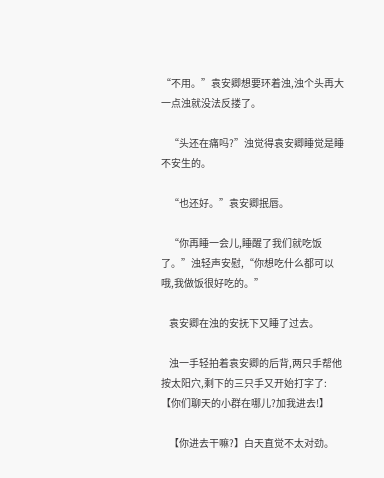“不用。”袁安卿想要环着浊,浊个头再大一点浊就没法反搂了。

    “头还在痛吗?”浊觉得袁安卿睡觉是睡不安生的。

    “也还好。”袁安卿抿唇。

    “你再睡一会儿,睡醒了我们就吃饭了。”浊轻声安慰,“你想吃什么都可以哦,我做饭很好吃的。”

    袁安卿在浊的安抚下又睡了过去。

    浊一手轻拍着袁安卿的后背,两只手帮他按太阳穴,剩下的三只手又开始打字了:【你们聊天的小群在哪儿?加我进去!】

    【你进去干嘛?】白天直觉不太对劲。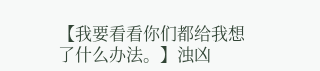【我要看看你们都给我想了什么办法。】浊凶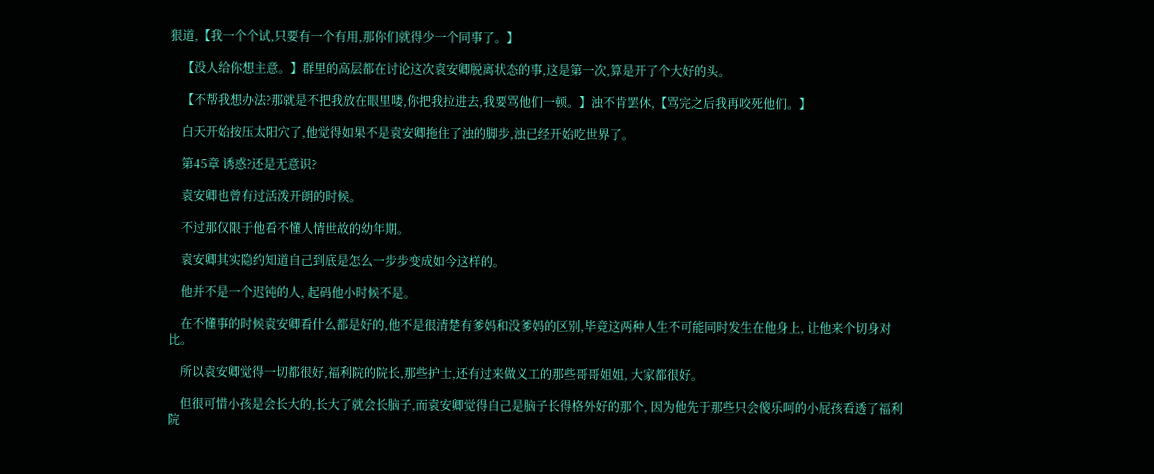狠道,【我一个个试,只要有一个有用,那你们就得少一个同事了。】

    【没人给你想主意。】群里的高层都在讨论这次袁安卿脱离状态的事,这是第一次,算是开了个大好的头。

    【不帮我想办法?那就是不把我放在眼里喽,你把我拉进去,我要骂他们一顿。】浊不肯罢休,【骂完之后我再咬死他们。】

    白天开始按压太阳穴了,他觉得如果不是袁安卿拖住了浊的脚步,浊已经开始吃世界了。

    第45章 诱惑?还是无意识?

    袁安卿也曾有过活泼开朗的时候。

    不过那仅限于他看不懂人情世故的幼年期。

    袁安卿其实隐约知道自己到底是怎么一步步变成如今这样的。

    他并不是一个迟钝的人, 起码他小时候不是。

    在不懂事的时候袁安卿看什么都是好的,他不是很清楚有爹妈和没爹妈的区别,毕竟这两种人生不可能同时发生在他身上, 让他来个切身对比。

    所以袁安卿觉得一切都很好,福利院的院长,那些护士,还有过来做义工的那些哥哥姐姐, 大家都很好。

    但很可惜小孩是会长大的,长大了就会长脑子,而袁安卿觉得自己是脑子长得格外好的那个, 因为他先于那些只会傻乐呵的小屁孩看透了福利院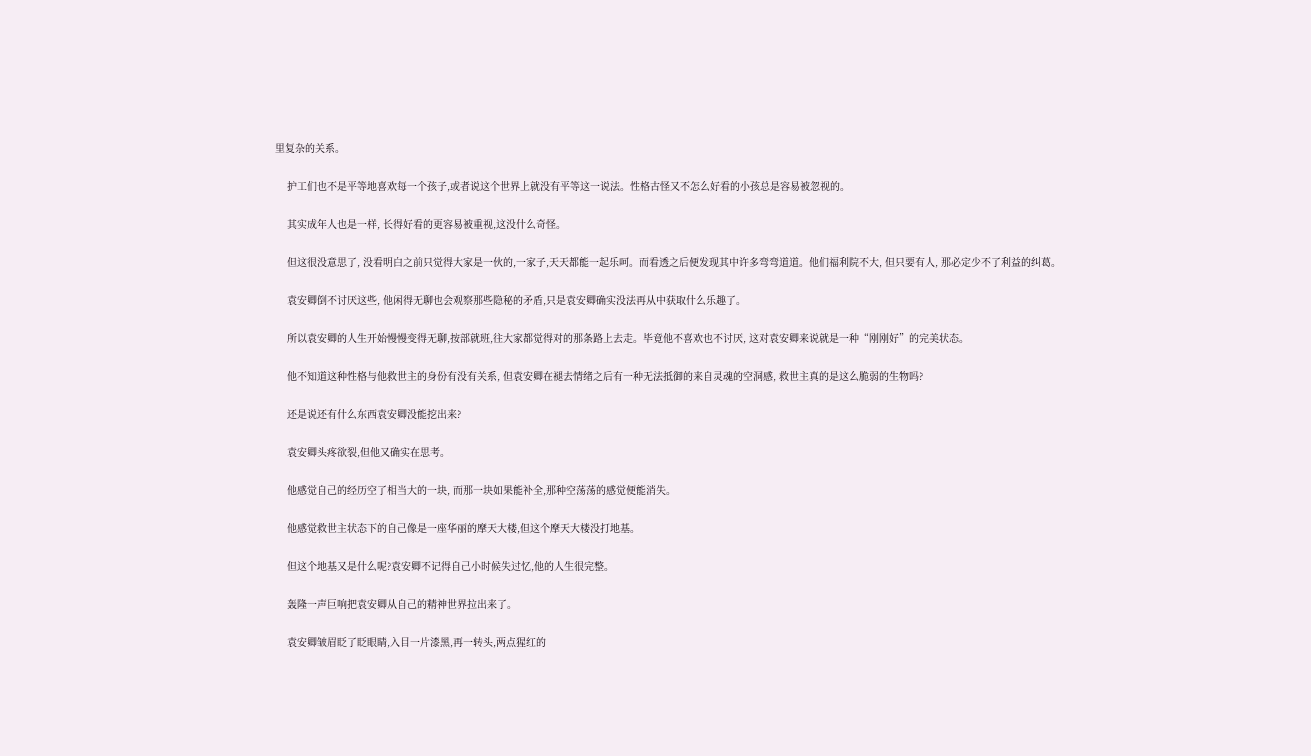里复杂的关系。

    护工们也不是平等地喜欢每一个孩子,或者说这个世界上就没有平等这一说法。性格古怪又不怎么好看的小孩总是容易被忽视的。

    其实成年人也是一样, 长得好看的更容易被重视,这没什么奇怪。

    但这很没意思了, 没看明白之前只觉得大家是一伙的,一家子,天天都能一起乐呵。而看透之后便发现其中许多弯弯道道。他们福利院不大, 但只要有人, 那必定少不了利益的纠葛。

    袁安卿倒不讨厌这些, 他闲得无聊也会观察那些隐秘的矛盾,只是袁安卿确实没法再从中获取什么乐趣了。

    所以袁安卿的人生开始慢慢变得无聊,按部就班,往大家都觉得对的那条路上去走。毕竟他不喜欢也不讨厌, 这对袁安卿来说就是一种“刚刚好”的完美状态。

    他不知道这种性格与他救世主的身份有没有关系, 但袁安卿在褪去情绪之后有一种无法抵御的来自灵魂的空洞感, 救世主真的是这么脆弱的生物吗?

    还是说还有什么东西袁安卿没能挖出来?

    袁安卿头疼欲裂,但他又确实在思考。

    他感觉自己的经历空了相当大的一块, 而那一块如果能补全,那种空荡荡的感觉便能消失。

    他感觉救世主状态下的自己像是一座华丽的摩天大楼,但这个摩天大楼没打地基。

    但这个地基又是什么呢?袁安卿不记得自己小时候失过忆,他的人生很完整。

    轰隆一声巨响把袁安卿从自己的精神世界拉出来了。

    袁安卿皱眉眨了眨眼睛,入目一片漆黑,再一转头,两点猩红的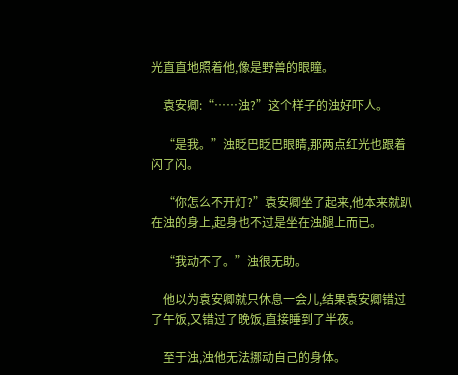光直直地照着他,像是野兽的眼瞳。

    袁安卿:“……浊?”这个样子的浊好吓人。

    “是我。”浊眨巴眨巴眼睛,那两点红光也跟着闪了闪。

    “你怎么不开灯?”袁安卿坐了起来,他本来就趴在浊的身上,起身也不过是坐在浊腿上而已。

    “我动不了。”浊很无助。

    他以为袁安卿就只休息一会儿,结果袁安卿错过了午饭,又错过了晚饭,直接睡到了半夜。

    至于浊,浊他无法挪动自己的身体。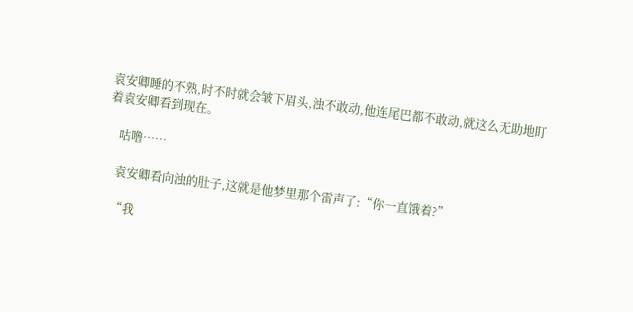袁安卿睡的不熟,时不时就会皱下眉头,浊不敢动,他连尾巴都不敢动,就这么无助地盯着袁安卿看到现在。

    咕噜……

    袁安卿看向浊的肚子,这就是他梦里那个雷声了:“你一直饿着?”

    “我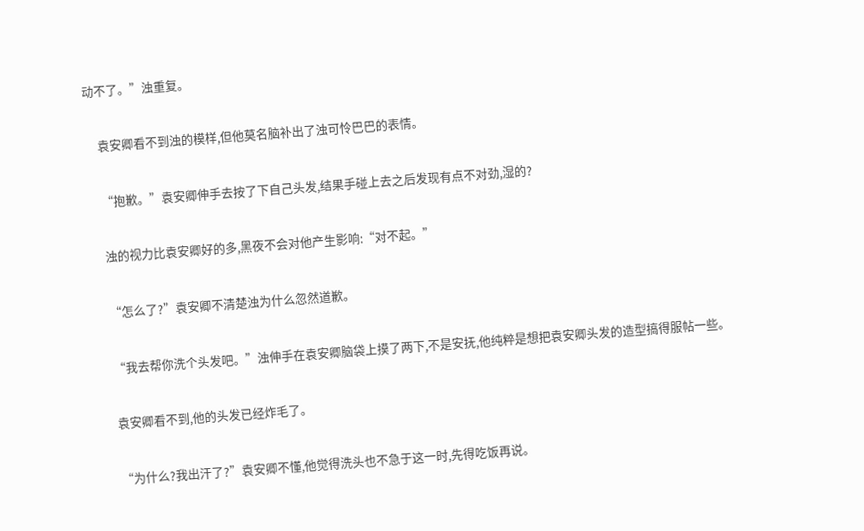动不了。”浊重复。

    袁安卿看不到浊的模样,但他莫名脑补出了浊可怜巴巴的表情。

    “抱歉。”袁安卿伸手去按了下自己头发,结果手碰上去之后发现有点不对劲,湿的?

    浊的视力比袁安卿好的多,黑夜不会对他产生影响:“对不起。”

    “怎么了?”袁安卿不清楚浊为什么忽然道歉。

    “我去帮你洗个头发吧。”浊伸手在袁安卿脑袋上摸了两下,不是安抚,他纯粹是想把袁安卿头发的造型搞得服帖一些。

    袁安卿看不到,他的头发已经炸毛了。

    “为什么?我出汗了?”袁安卿不懂,他觉得洗头也不急于这一时,先得吃饭再说。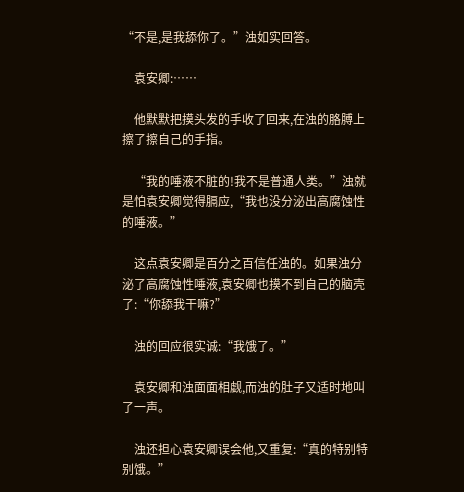“不是,是我舔你了。”浊如实回答。

    袁安卿:……

    他默默把摸头发的手收了回来,在浊的胳膊上擦了擦自己的手指。

    “我的唾液不脏的!我不是普通人类。”浊就是怕袁安卿觉得膈应,“我也没分泌出高腐蚀性的唾液。”

    这点袁安卿是百分之百信任浊的。如果浊分泌了高腐蚀性唾液,袁安卿也摸不到自己的脑壳了:“你舔我干嘛?”

    浊的回应很实诚:“我饿了。”

    袁安卿和浊面面相觑,而浊的肚子又适时地叫了一声。

    浊还担心袁安卿误会他,又重复:“真的特别特别饿。”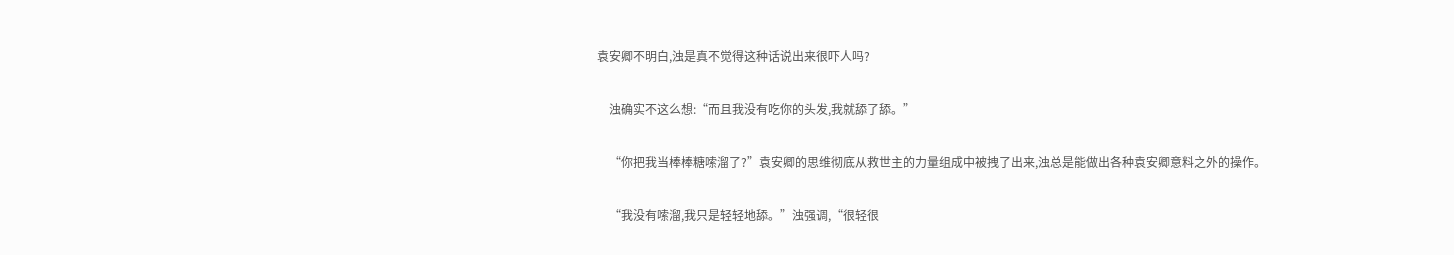袁安卿不明白,浊是真不觉得这种话说出来很吓人吗?

    浊确实不这么想:“而且我没有吃你的头发,我就舔了舔。”

    “你把我当棒棒糖嗦溜了?”袁安卿的思维彻底从救世主的力量组成中被拽了出来,浊总是能做出各种袁安卿意料之外的操作。

    “我没有嗦溜,我只是轻轻地舔。”浊强调,“很轻很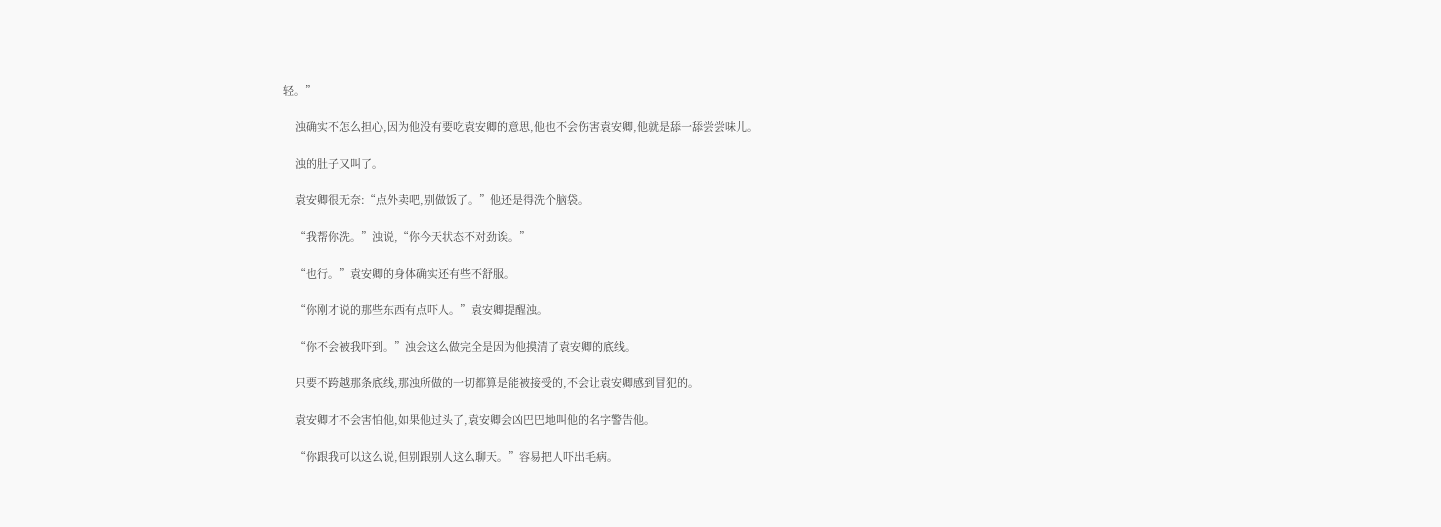轻。”

    浊确实不怎么担心,因为他没有要吃袁安卿的意思,他也不会伤害袁安卿,他就是舔一舔尝尝味儿。

    浊的肚子又叫了。

    袁安卿很无奈:“点外卖吧,别做饭了。”他还是得洗个脑袋。

    “我帮你洗。”浊说,“你今天状态不对劲诶。”

    “也行。”袁安卿的身体确实还有些不舒服。

    “你刚才说的那些东西有点吓人。”袁安卿提醒浊。

    “你不会被我吓到。”浊会这么做完全是因为他摸清了袁安卿的底线。

    只要不跨越那条底线,那浊所做的一切都算是能被接受的,不会让袁安卿感到冒犯的。

    袁安卿才不会害怕他,如果他过头了,袁安卿会凶巴巴地叫他的名字警告他。

    “你跟我可以这么说,但别跟别人这么聊天。”容易把人吓出毛病。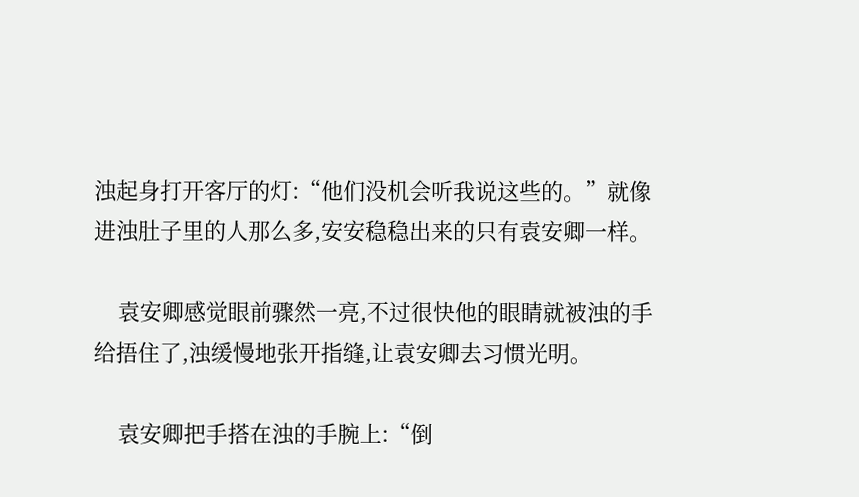浊起身打开客厅的灯:“他们没机会听我说这些的。”就像进浊肚子里的人那么多,安安稳稳出来的只有袁安卿一样。

    袁安卿感觉眼前骤然一亮,不过很快他的眼睛就被浊的手给捂住了,浊缓慢地张开指缝,让袁安卿去习惯光明。

    袁安卿把手搭在浊的手腕上:“倒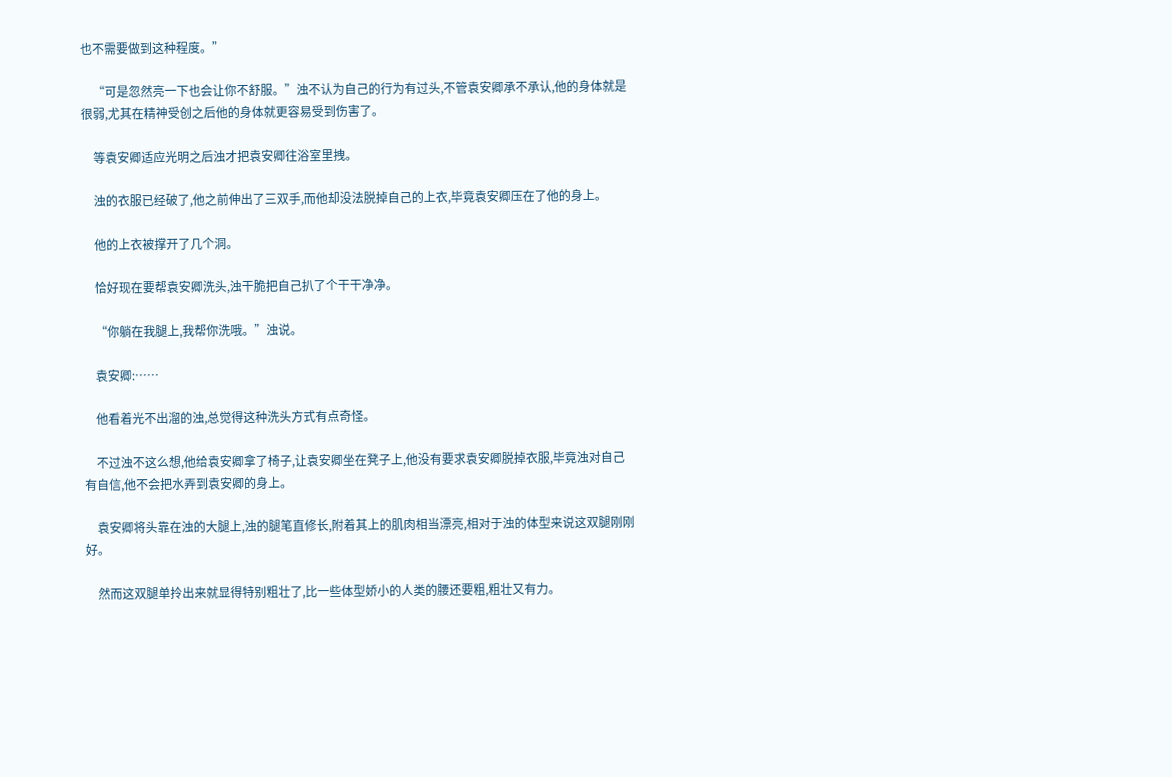也不需要做到这种程度。”

    “可是忽然亮一下也会让你不舒服。”浊不认为自己的行为有过头,不管袁安卿承不承认,他的身体就是很弱,尤其在精神受创之后他的身体就更容易受到伤害了。

    等袁安卿适应光明之后浊才把袁安卿往浴室里拽。

    浊的衣服已经破了,他之前伸出了三双手,而他却没法脱掉自己的上衣,毕竟袁安卿压在了他的身上。

    他的上衣被撑开了几个洞。

    恰好现在要帮袁安卿洗头,浊干脆把自己扒了个干干净净。

    “你躺在我腿上,我帮你洗哦。”浊说。

    袁安卿:……

    他看着光不出溜的浊,总觉得这种洗头方式有点奇怪。

    不过浊不这么想,他给袁安卿拿了椅子,让袁安卿坐在凳子上,他没有要求袁安卿脱掉衣服,毕竟浊对自己有自信,他不会把水弄到袁安卿的身上。

    袁安卿将头靠在浊的大腿上,浊的腿笔直修长,附着其上的肌肉相当漂亮,相对于浊的体型来说这双腿刚刚好。

    然而这双腿单拎出来就显得特别粗壮了,比一些体型娇小的人类的腰还要粗,粗壮又有力。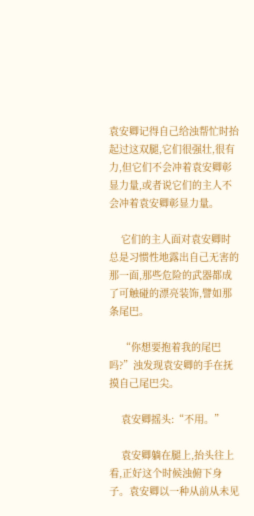袁安卿记得自己给浊帮忙时抬起过这双腿,它们很强壮,很有力,但它们不会冲着袁安卿彰显力量,或者说它们的主人不会冲着袁安卿彰显力量。

    它们的主人面对袁安卿时总是习惯性地露出自己无害的那一面,那些危险的武器都成了可触碰的漂亮装饰,譬如那条尾巴。

    “你想要抱着我的尾巴吗?”浊发现袁安卿的手在抚摸自己尾巴尖。

    袁安卿摇头:“不用。”

    袁安卿躺在腿上,抬头往上看,正好这个时候浊俯下身子。袁安卿以一种从前从未见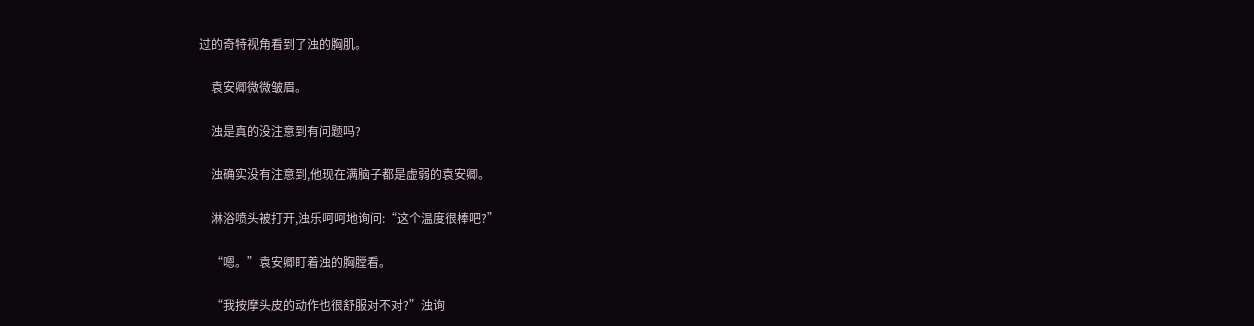过的奇特视角看到了浊的胸肌。

    袁安卿微微皱眉。

    浊是真的没注意到有问题吗?

    浊确实没有注意到,他现在满脑子都是虚弱的袁安卿。

    淋浴喷头被打开,浊乐呵呵地询问:“这个温度很棒吧?”

    “嗯。”袁安卿盯着浊的胸膛看。

    “我按摩头皮的动作也很舒服对不对?”浊询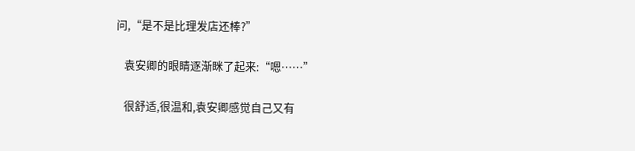问,“是不是比理发店还棒?”

    袁安卿的眼睛逐渐眯了起来:“嗯……”

    很舒适,很温和,袁安卿感觉自己又有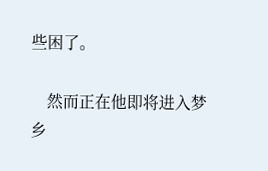些困了。

    然而正在他即将进入梦乡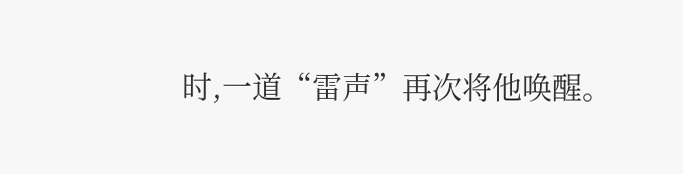时,一道“雷声”再次将他唤醒。